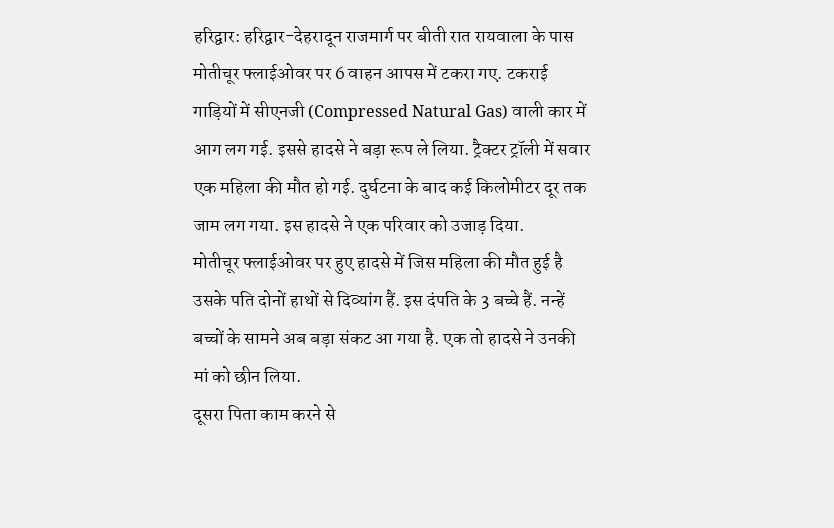हरिद्वार: हरिद्वार-देहरादून राजमार्ग पर बीती रात रायवाला के पास मोतीचूर फ्लाईओवर पर 6 वाहन आपस में टकरा गए. टकराई गाड़ियों में सीएनजी (Compressed Natural Gas) वाली कार में आग लग गई. इससे हादसे ने बड़ा रूप ले लिया. ट्रैक्टर ट्रॉली में सवार एक महिला की मौत हो गई. दुर्घटना के बाद कई किलोमीटर दूर तक जाम लग गया. इस हादसे ने एक परिवार को उजाड़ दिया.
मोतीचूर फ्लाईओवर पर हुए हादसे में जिस महिला की मौत हुई है उसके पति दोनों हाथों से दिव्यांग हैं. इस दंपति के 3 बच्चे हैं. नन्हें बच्चों के सामने अब बड़ा संकट आ गया है. एक तो हादसे ने उनकी मां को छीन लिया.
दूसरा पिता काम करने से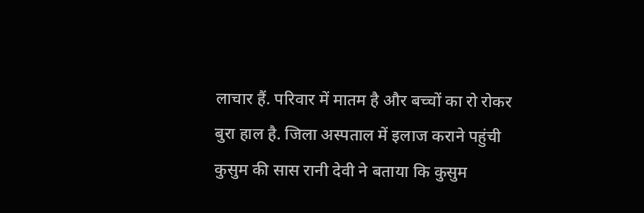लाचार हैं. परिवार में मातम है और बच्चों का रो रोकर बुरा हाल है. जिला अस्पताल में इलाज कराने पहुंची कुसुम की सास रानी देवी ने बताया कि कुसुम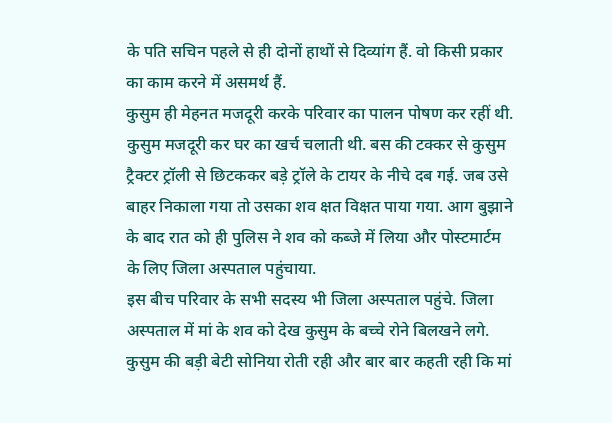के पति सचिन पहले से ही दोनों हाथों से दिव्यांग हैं. वो किसी प्रकार का काम करने में असमर्थ हैं.
कुसुम ही मेहनत मजदूरी करके परिवार का पालन पोषण कर रहीं थी. कुसुम मजदूरी कर घर का खर्च चलाती थी. बस की टक्कर से कुसुम ट्रैक्टर ट्रॉली से छिटककर बड़े ट्रॉले के टायर के नीचे दब गई. जब उसे बाहर निकाला गया तो उसका शव क्षत विक्षत पाया गया. आग बुझाने के बाद रात को ही पुलिस ने शव को कब्जे में लिया और पोस्टमार्टम के लिए जिला अस्पताल पहुंचाया.
इस बीच परिवार के सभी सदस्य भी जिला अस्पताल पहुंचे. जिला अस्पताल में मां के शव को देख कुसुम के बच्चे रोने बिलखने लगे. कुसुम की बड़ी बेटी सोनिया रोती रही और बार बार कहती रही कि मां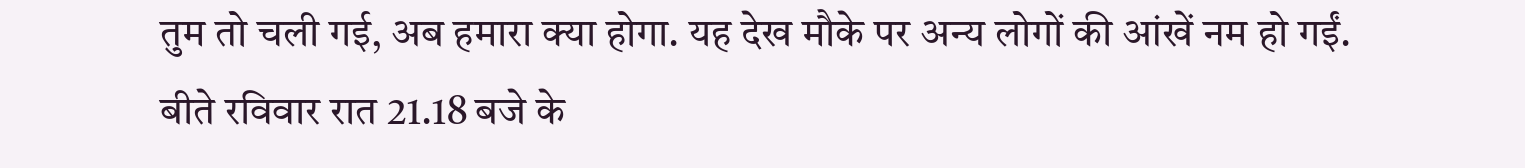तुम तो चली गई, अब हमारा क्या होगा. यह देख मौके पर अन्य लोगों की आंखें नम हो गईं.
बीते रविवार रात 21.18 बजे के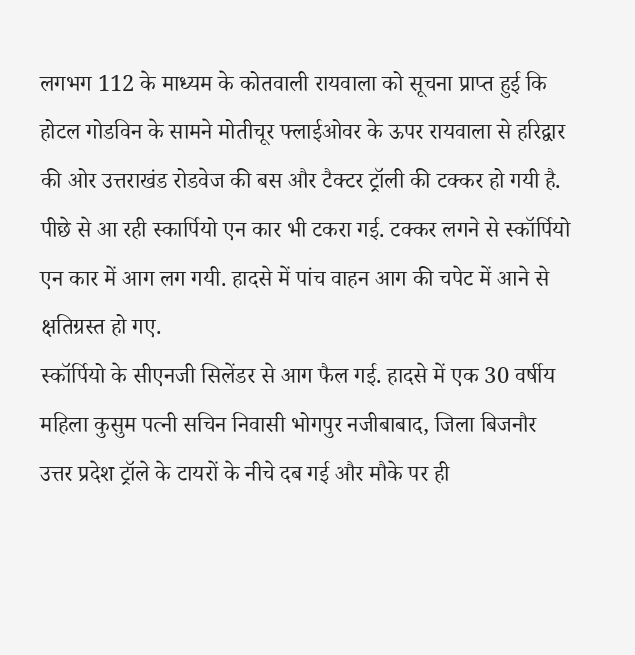लगभग 112 के माध्यम के कोतवाली रायवाला को सूचना प्राप्त हुई कि होटल गोडविन के सामने मोतीचूर फ्लाईओवर के ऊपर रायवाला से हरिद्वार की ओर उत्तराखंड रोडवेज की बस और टैक्टर ट्रॉली की टक्कर हो गयी है. पीछे से आ रही स्कार्पियो एन कार भी टकरा गई. टक्कर लगने से स्कॉर्पियो एन कार में आग लग गयी. हादसे में पांच वाहन आग की चपेट में आने से क्षतिग्रस्त हो गए.
स्कॉर्पियो के सीएनजी सिलेंडर से आग फैल गई. हादसे में एक 30 वर्षीय महिला कुसुम पत्नी सचिन निवासी भोगपुर नजीबाबाद, जिला बिजनौर उत्तर प्रदेश ट्रॉले के टायरों के नीचे दब गई और मौके पर ही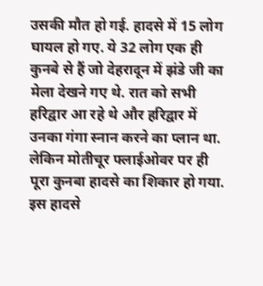उसकी मौत हो गई. हादसे में 15 लोग घायल हो गए. ये 32 लोग एक ही कुनबे से हैं जो देहरादून में झंडे जी का मेला देखने गए थे. रात को सभी हरिद्वार आ रहे थे और हरिद्वार में उनका गंगा स्नान करने का प्लान था. लेकिन मोतीचूर फ्लाईओवर पर ही पूरा कुनबा हादसे का शिकार हो गया.
इस हादसे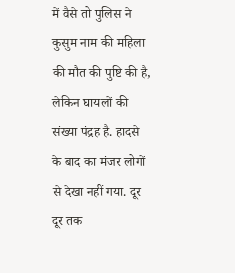में वैसे तो पुलिस ने कुसुम नाम की महिला की मौत की पुष्टि की है, लेकिन घायलों की संख्या पंद्रह है. हादसे के बाद का मंजर लोगों से देखा नहीं गया. दूर दूर तक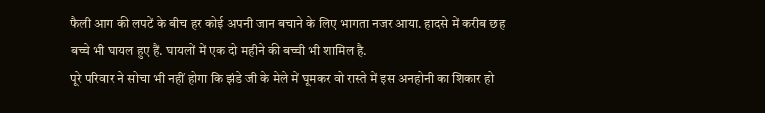फैली आग की लपटें के बीच हर कोई अपनी जान बचाने के लिए भागता नजर आया. हादसे में करीब छह बच्चे भी घायल हुए हैं. घायलों में एक दो महीने की बच्ची भी शामिल है.
पूरे परिवार ने सोचा भी नहीं होगा कि झंडे जी के मेले में घूमकर वो रास्ते में इस अनहोनी का शिकार हो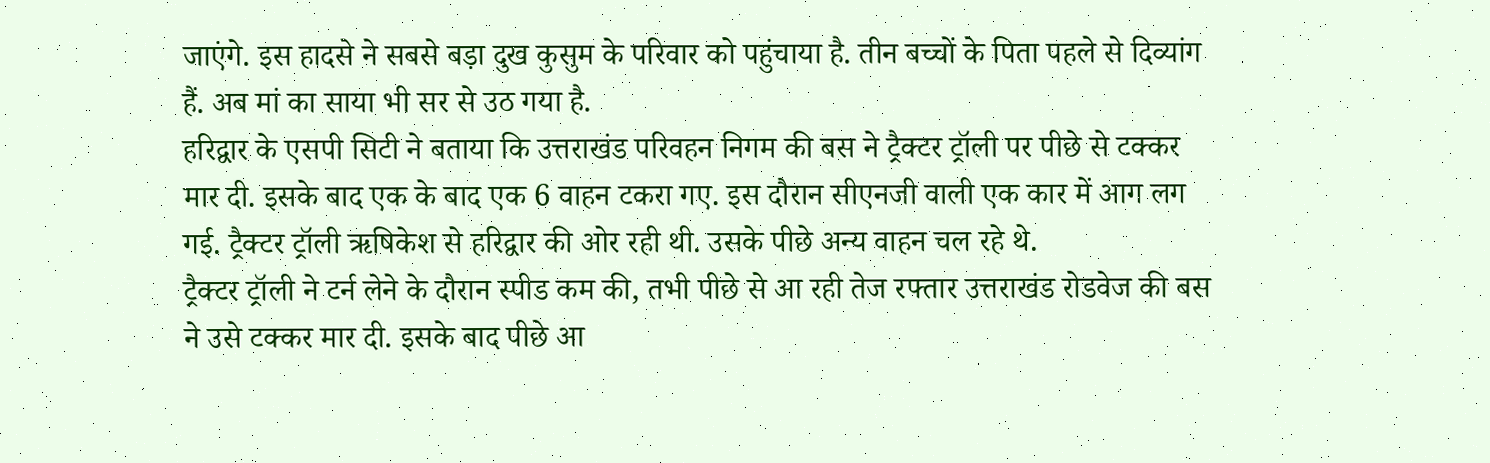जाएंगे. इस हादसे ने सबसे बड़ा दुख कुसुम के परिवार को पहुंचाया है. तीन बच्चों के पिता पहले से दिव्यांग हैं. अब मां का साया भी सर से उठ गया है.
हरिद्वार के एसपी सिटी ने बताया कि उत्तराखंड परिवहन निगम की बस ने ट्रैक्टर ट्रॉली पर पीछे से टक्कर मार दी. इसके बाद एक के बाद एक 6 वाहन टकरा गए. इस दौरान सीएनजी वाली एक कार में आग लग गई. ट्रैक्टर ट्रॉली ऋषिकेश से हरिद्वार की ओर रही थी. उसके पीछे अन्य वाहन चल रहे थे.
ट्रैक्टर ट्रॉली ने टर्न लेने के दौरान स्पीड कम की, तभी पीछे से आ रही तेज रफ्तार उत्तराखंड रोडवेज की बस ने उसे टक्कर मार दी. इसके बाद पीछे आ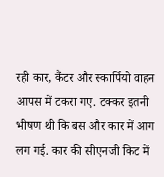रही कार, कैंटर और स्कार्पियो वाहन आपस में टकरा गए. टक्कर इतनी भीषण थी कि बस और कार में आग लग गई. कार की सीएनजी किट में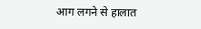आग लगने से हालात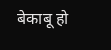बेकाबू हो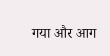गया और आग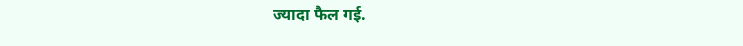ज्यादा फैल गई.